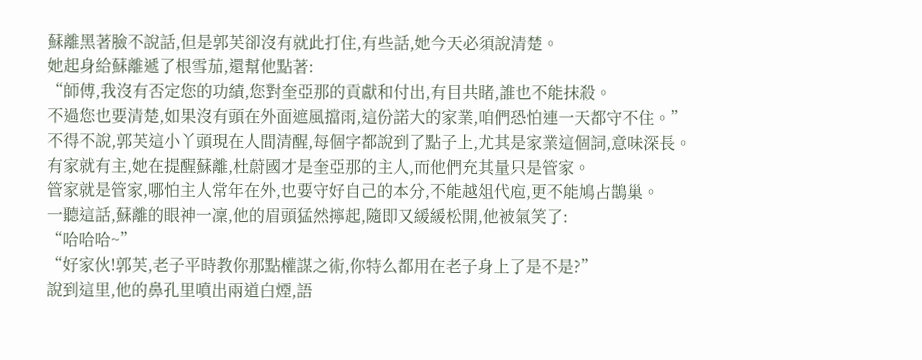蘇離黑著臉不說話,但是郭芙卻沒有就此打住,有些話,她今天必須說清楚。
她起身給蘇離遞了根雪茄,還幫他點著:
“師傅,我沒有否定您的功績,您對奎亞那的貢獻和付出,有目共睹,誰也不能抹殺。
不過您也要清楚,如果沒有頭在外面遮風擋雨,這份諾大的家業,咱們恐怕連一天都守不住。”
不得不說,郭芙這小丫頭現在人間清醒,每個字都說到了點子上,尤其是家業這個詞,意味深長。
有家就有主,她在提醒蘇離,杜蔚國才是奎亞那的主人,而他們充其量只是管家。
管家就是管家,哪怕主人常年在外,也要守好自己的本分,不能越俎代庖,更不能鳩占鵲巢。
一聽這話,蘇離的眼神一凜,他的眉頭猛然擰起,隨即又緩緩松開,他被氣笑了:
“哈哈哈~”
“好家伙!郭芙,老子平時教你那點權謀之術,你特么都用在老子身上了是不是?”
說到這里,他的鼻孔里噴出兩道白煙,語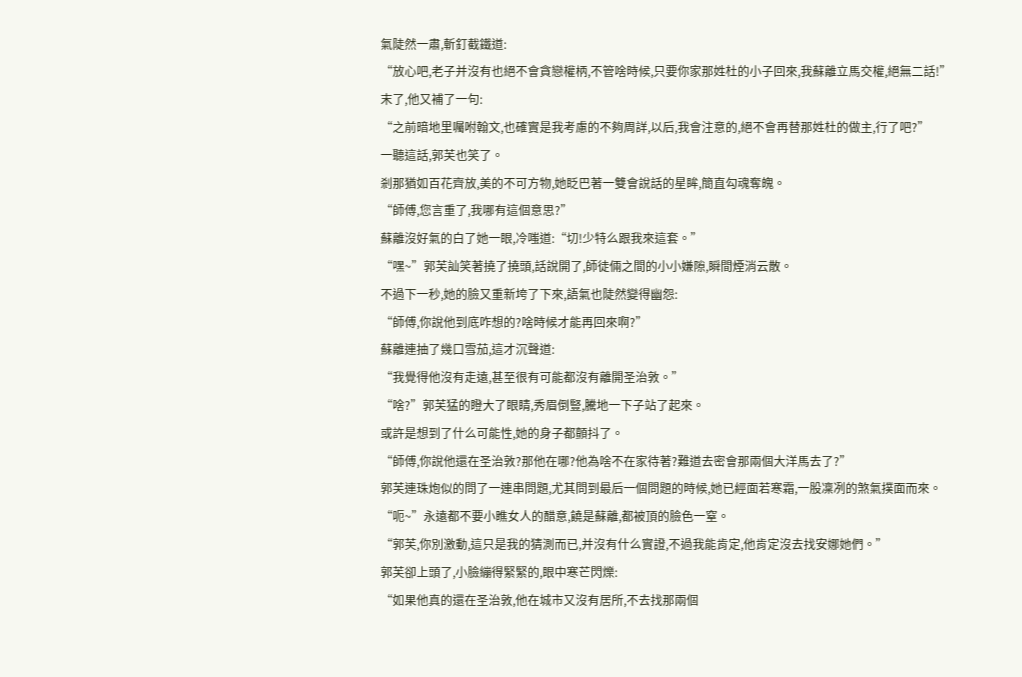氣陡然一肅,斬釘截鐵道:
“放心吧,老子并沒有也絕不會貪戀權柄,不管啥時候,只要你家那姓杜的小子回來,我蘇離立馬交權,絕無二話!”
末了,他又補了一句:
“之前暗地里囑咐翰文,也確實是我考慮的不夠周詳,以后,我會注意的,絕不會再替那姓杜的做主,行了吧?”
一聽這話,郭芙也笑了。
剎那猶如百花齊放,美的不可方物,她眨巴著一雙會說話的星眸,簡直勾魂奪魄。
“師傅,您言重了,我哪有這個意思?”
蘇離沒好氣的白了她一眼,冷嗤道:“切!少特么跟我來這套。”
“嘿~”郭芙訕笑著撓了撓頭,話說開了,師徒倆之間的小小嫌隙,瞬間煙消云散。
不過下一秒,她的臉又重新垮了下來,語氣也陡然變得幽怨:
“師傅,你說他到底咋想的?啥時候才能再回來啊?”
蘇離連抽了幾口雪茄,這才沉聲道:
“我覺得他沒有走遠,甚至很有可能都沒有離開圣治敦。”
“啥?”郭芙猛的瞪大了眼睛,秀眉倒豎,騰地一下子站了起來。
或許是想到了什么可能性,她的身子都顫抖了。
“師傅,你說他還在圣治敦?那他在哪?他為啥不在家待著?難道去密會那兩個大洋馬去了?”
郭芙連珠炮似的問了一連串問題,尤其問到最后一個問題的時候,她已經面若寒霜,一股凜冽的煞氣撲面而來。
“呃~”永遠都不要小瞧女人的醋意,饒是蘇離,都被頂的臉色一窒。
“郭芙,你別激動,這只是我的猜測而已,并沒有什么實證,不過我能肯定,他肯定沒去找安娜她們。”
郭芙卻上頭了,小臉繃得緊緊的,眼中寒芒閃爍:
“如果他真的還在圣治敦,他在城市又沒有居所,不去找那兩個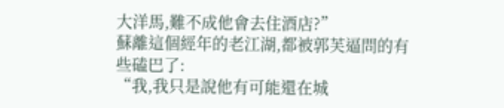大洋馬,難不成他會去住酒店?”
蘇離這個經年的老江湖,都被郭芙逼問的有些磕巴了:
“我,我只是說他有可能還在城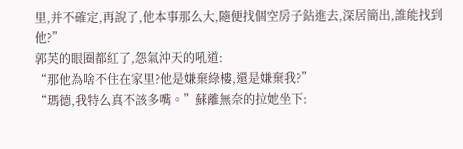里,并不確定,再說了,他本事那么大,隨便找個空房子鉆進去,深居簡出,誰能找到他?”
郭芙的眼圈都紅了,怨氣沖天的吼道:
“那他為啥不住在家里?他是嫌棄綠樓,還是嫌棄我?”
“瑪德,我特么真不該多嘴。”蘇離無奈的拉她坐下: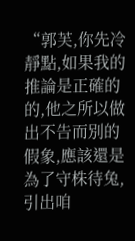“郭芙,你先冷靜點,如果我的推論是正確的的,他之所以做出不告而別的假象,應該還是為了守株待兔,引出咱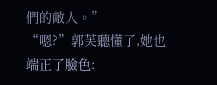們的敵人。”
“嗯?”郭芙聽懂了,她也端正了臉色: